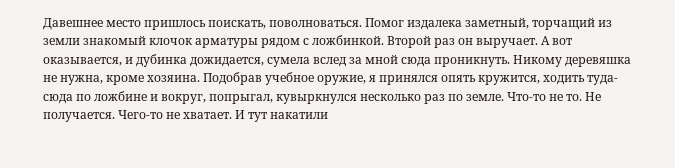Давешнее место пришлось поискать, поволноваться. Помог издалека заметный, торчащий из земли знакомый клочок арматуры рядом с ложбинкой. Второй раз он выручает. А вот оказывается, и дубинка дожидается, сумела вслед за мной сюда проникнуть. Никому деревяшка не нужна, кроме хозяина. Подобрав учебное оружие, я принялся опять кружится, ходить туда-сюда по ложбине и вокруг, попрыгал, кувыркнулся несколько раз по земле. Что-то не то. Не получается. Чего-то не хватает. И тут накатили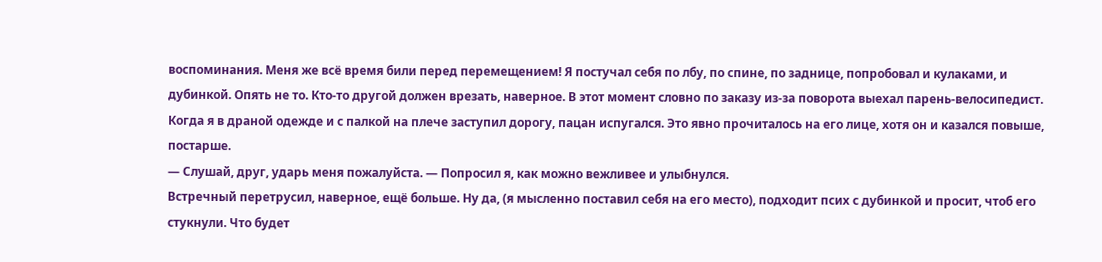воспоминания. Меня же всё время били перед перемещением! Я постучал себя по лбу, по спине, по заднице, попробовал и кулаками, и дубинкой. Опять не то. Кто-то другой должен врезать, наверное. В этот момент словно по заказу из-за поворота выехал парень-велосипедист.
Когда я в драной одежде и с палкой на плече заступил дорогу, пацан испугался. Это явно прочиталось на его лице, хотя он и казался повыше, постарше.
— Слушай, друг, ударь меня пожалуйста. — Попросил я, как можно вежливее и улыбнулся.
Встречный перетрусил, наверное, ещё больше. Ну да, (я мысленно поставил себя на его место), подходит псих с дубинкой и просит, чтоб его стукнули. Что будет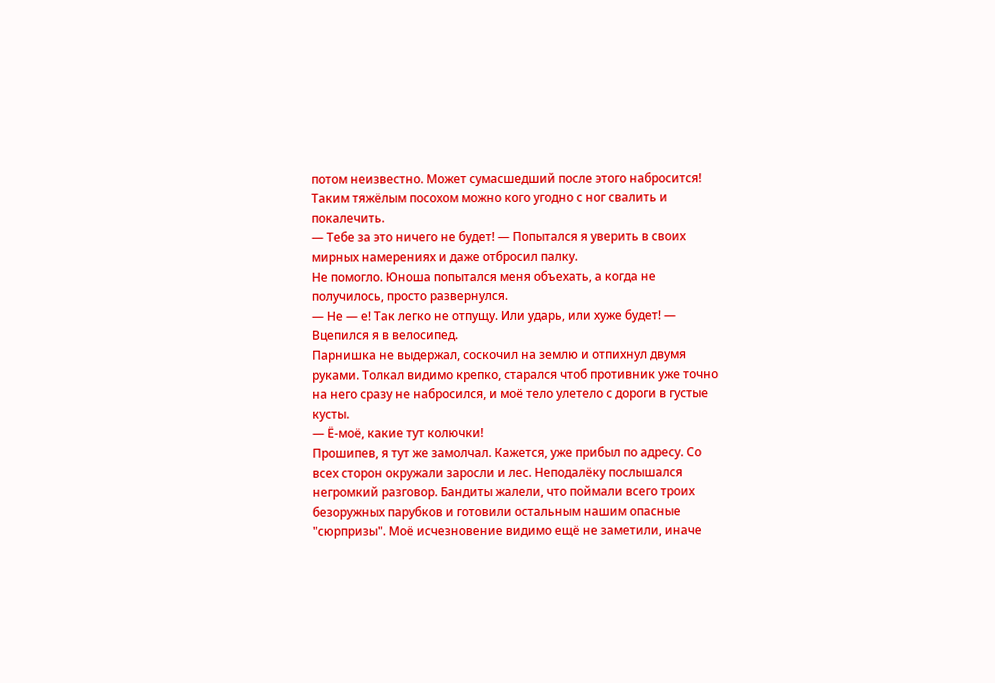потом неизвестно. Может сумасшедший после этого набросится! Таким тяжёлым посохом можно кого угодно с ног свалить и покалечить.
— Тебе за это ничего не будет! — Попытался я уверить в своих мирных намерениях и даже отбросил палку.
Не помогло. Юноша попытался меня объехать, а когда не получилось, просто развернулся.
— Не — е! Так легко не отпущу. Или ударь, или хуже будет! — Вцепился я в велосипед.
Парнишка не выдержал, соскочил на землю и отпихнул двумя руками. Толкал видимо крепко, старался чтоб противник уже точно на него сразу не набросился, и моё тело улетело с дороги в густые кусты.
— Ё-моё, какие тут колючки!
Прошипев, я тут же замолчал. Кажется, уже прибыл по адресу. Со всех сторон окружали заросли и лес. Неподалёку послышался негромкий разговор. Бандиты жалели, что поймали всего троих безоружных парубков и готовили остальным нашим опасные "сюрпризы". Моё исчезновение видимо ещё не заметили, иначе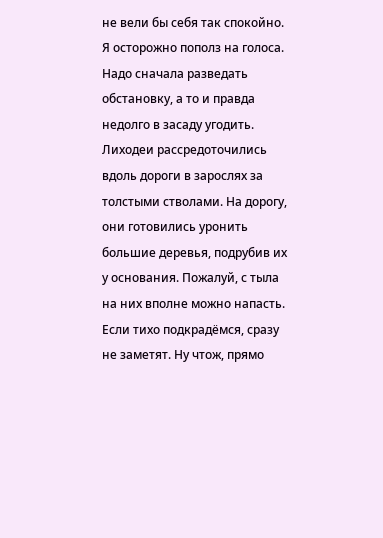не вели бы себя так спокойно. Я осторожно пополз на голоса. Надо сначала разведать обстановку, а то и правда недолго в засаду угодить.
Лиходеи рассредоточились вдоль дороги в зарослях за толстыми стволами. На дорогу, они готовились уронить большие деревья, подрубив их у основания. Пожалуй, с тыла на них вполне можно напасть. Если тихо подкрадёмся, сразу не заметят. Ну чтож, прямо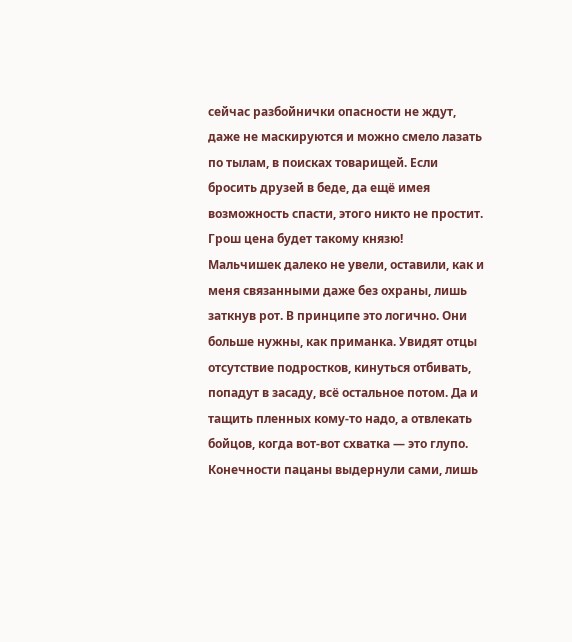сейчас разбойнички опасности не ждут, даже не маскируются и можно смело лазать по тылам, в поисках товарищей. Если бросить друзей в беде, да ещё имея возможность спасти, этого никто не простит. Грош цена будет такому князю!
Мальчишек далеко не увели, оставили, как и меня связанными даже без охраны, лишь заткнув рот. В принципе это логично. Они больше нужны, как приманка. Увидят отцы отсутствие подростков, кинуться отбивать, попадут в засаду, всё остальное потом. Да и тащить пленных кому-то надо, а отвлекать бойцов, когда вот-вот схватка — это глупо.
Конечности пацаны выдернули сами, лишь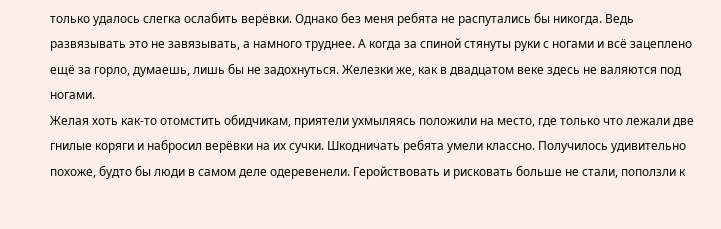только удалось слегка ослабить верёвки. Однако без меня ребята не распутались бы никогда. Ведь развязывать это не завязывать, а намного труднее. А когда за спиной стянуты руки с ногами и всё зацеплено ещё за горло, думаешь, лишь бы не задохнуться. Железки же, как в двадцатом веке здесь не валяются под ногами.
Желая хоть как-то отомстить обидчикам, приятели ухмыляясь положили на место, где только что лежали две гнилые коряги и набросил верёвки на их сучки. Шкодничать ребята умели классно. Получилось удивительно похоже, будто бы люди в самом деле одеревенели. Геройствовать и рисковать больше не стали, поползли к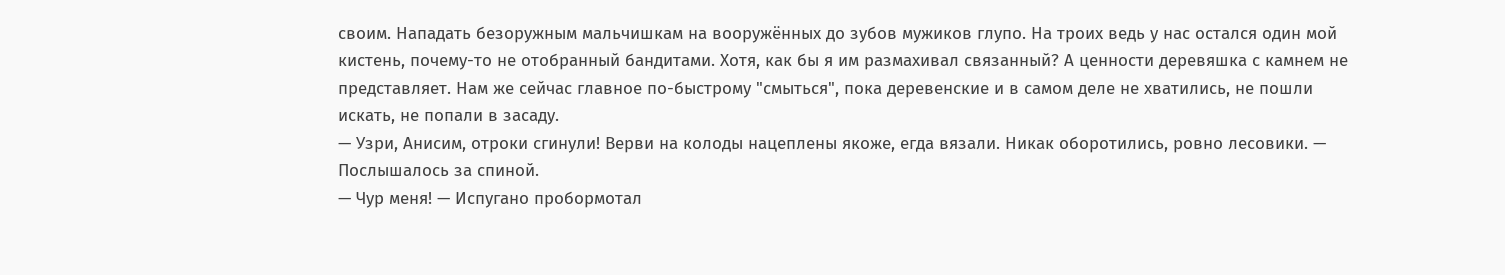своим. Нападать безоружным мальчишкам на вооружённых до зубов мужиков глупо. На троих ведь у нас остался один мой кистень, почему-то не отобранный бандитами. Хотя, как бы я им размахивал связанный? А ценности деревяшка с камнем не представляет. Нам же сейчас главное по-быстрому "смыться", пока деревенские и в самом деле не хватились, не пошли искать, не попали в засаду.
— Узри, Анисим, отроки сгинули! Верви на колоды нацеплены якоже, егда вязали. Никак оборотились, ровно лесовики. — Послышалось за спиной.
— Чур меня! — Испугано пробормотал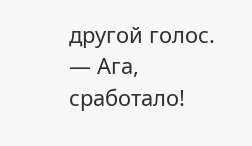другой голос.
— Ага, сработало!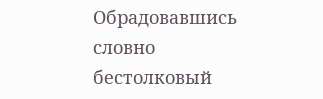Обрадовавшись словно бестолковый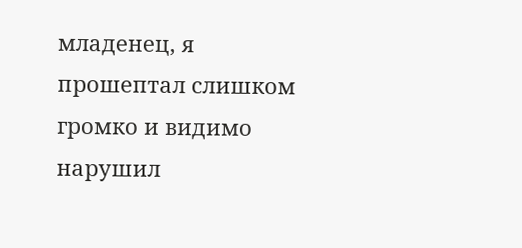младенец, я прошептал слишком громко и видимо нарушил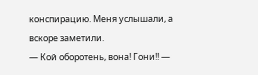конспирацию. Меня услышали, а вскоре заметили.
— Кой оборотень, вона! Гони!! —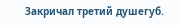Закричал третий душегуб.